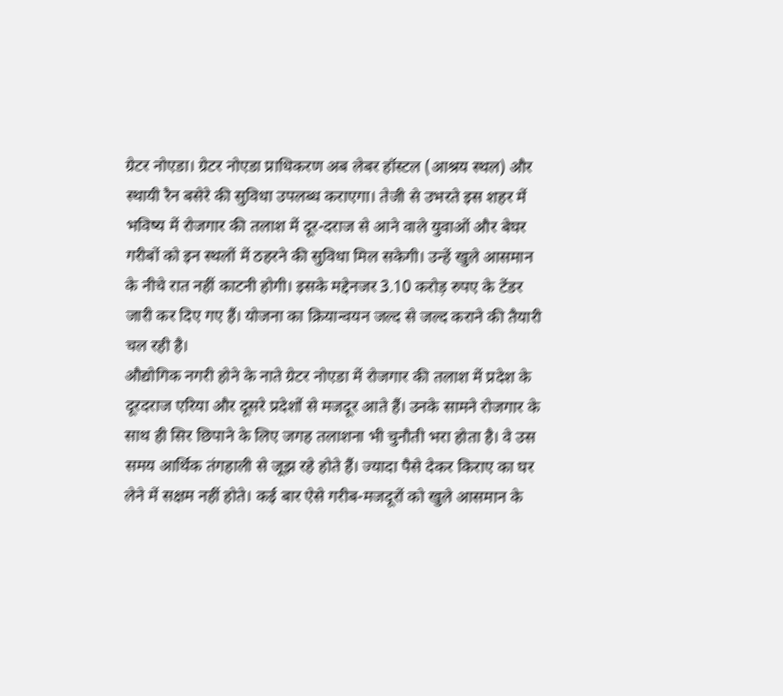ग्रेटर नोएडा। ग्रेटर नोएडा प्राधिकरण अब लेबर हॉस्टल (आश्रय स्थल) और स्थायी रैन बसेरे की सुविधा उपलब्ध कराएगा। तेजी से उभरते इस शहर में भविष्य में रोजगार की तलाश में दूर-दराज से आने वाले युवाओं और बेघर गरीबों को इन स्थलों में ठहरने की सुविधा मिल सकेगी। उन्हें खुले आसमान के नीचे रात नहीं काटनी होगी। इसके मद्देनजर 3.10 करोड़ रुपए के टेंडर जारी कर दिए गए हैं। योजना का क्रियान्वयन जल्द से जल्द कराने की तैयारी चल रही है।
औद्योगिक नगरी होने के नाते ग्रेटर नोएडा में रोजगार की तलाश में प्रदेश के दूरदराज एरिया और दूसरे प्रदेशों से मजदूर आते हैं। उनके सामने रोजगार के साथ ही सिर छिपाने के लिए जगह तलाशना भी चुनौती भरा होता है। वे उस समय आर्थिक तंगहाली से जूझ रहे होते हैं। ज्यादा पैसे देकर किराए का घर लेने में सक्षम नहीं होते। कई बार ऐसे गरीब-मजदूरों को खुले आसमान के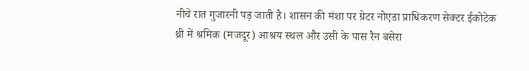नीचे रात गुजारनी पड़ जाती है। शासन की मंशा पर ग्रेटर नोएडा प्राधिकरण सेक्टर ईकोटेक थ्री में श्रमिक (मजदूर) आश्रय स्थल और उसी के पास रैन बसेरा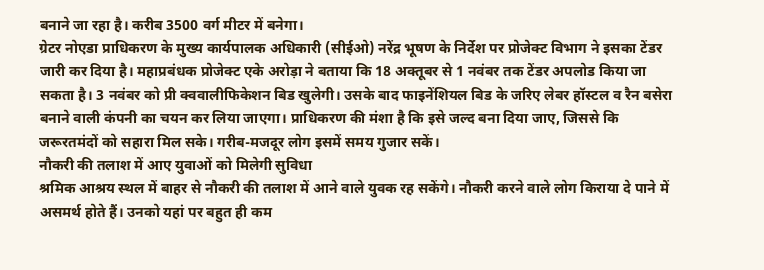बनाने जा रहा है। करीब 3500 वर्ग मीटर में बनेगा।
ग्रेटर नोएडा प्राधिकरण के मुख्य कार्यपालक अधिकारी (सीईओ) नरेंद्र भूषण के निर्देश पर प्रोजेक्ट विभाग ने इसका टेंडर जारी कर दिया है। महाप्रबंधक प्रोजेक्ट एके अरोड़ा ने बताया कि 18 अक्तूबर से 1 नवंबर तक टेंडर अपलोड किया जा सकता है। 3 नवंबर को प्री क्ववालीफिकेशन बिड खुलेगी। उसके बाद फाइनेंशियल बिड के जरिए लेबर हॉस्टल व रैन बसेरा बनाने वाली कंपनी का चयन कर लिया जाएगा। प्राधिकरण की मंशा है कि इसे जल्द बना दिया जाए, जिससे कि जरूरतमंदों को सहारा मिल सके। गरीब-मजदूर लोग इसमें समय गुजार सकें।
नौकरी की तलाश में आए युवाओं को मिलेगी सुविधा
श्रमिक आश्रय स्थल में बाहर से नौकरी की तलाश में आने वाले युवक रह सकेंगे। नौकरी करने वाले लोग किराया दे पाने में असमर्थ होते हैं। उनको यहां पर बहुत ही कम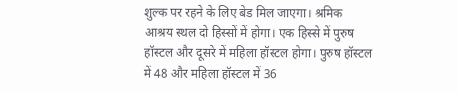शुल्क पर रहने के लिए बेड मिल जाएगा। श्रमिक आश्रय स्थल दो हिस्सों में होगा। एक हिस्से में पुरुष हॉस्टल और दूसरे में महिला हॉस्टल होगा। पुरुष हॉस्टल में 48 और महिला हॉस्टल में 36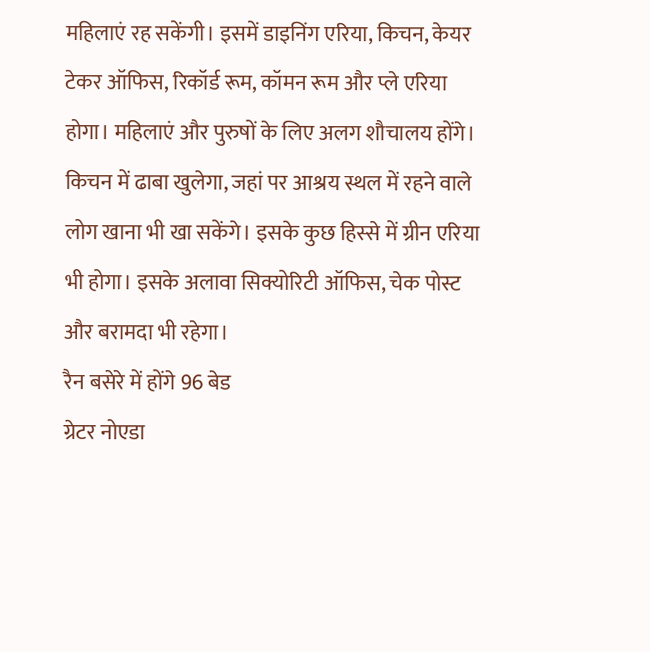महिलाएं रह सकेंगी। इसमें डाइनिंग एरिया, किचन, केयर टेकर ऑफिस, रिकॉर्ड रूम, कॉमन रूम और प्ले एरिया होगा। महिलाएं और पुरुषों के लिए अलग शौचालय होंगे। किचन में ढाबा खुलेगा, जहां पर आश्रय स्थल में रहने वाले लोग खाना भी खा सकेंगे। इसके कुछ हिस्से में ग्रीन एरिया भी होगा। इसके अलावा सिक्योरिटी ऑफिस, चेक पोस्ट और बरामदा भी रहेगा।
रैन बसेरे में होंगे 96 बेड
ग्रेटर नोएडा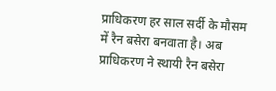प्राधिकरण हर साल सर्दी के मौसम में रैन बसेरा बनवाता है। अब प्राधिकरण ने स्थायी रैन बसेरा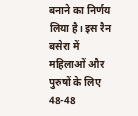बनाने का निर्णय लिया है। इस रैन बसेरा में महिलाओं और पुरुषों के लिए 48-48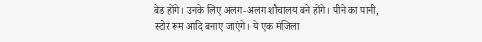बेड होंगे। उनके लिए अलग-अलग शौचालय बने होंगे। पीने का पानी, स्टोर रूम आदि बनाए जाएंगे। ये एक मंजिला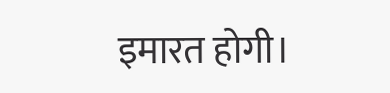इमारत होगी।